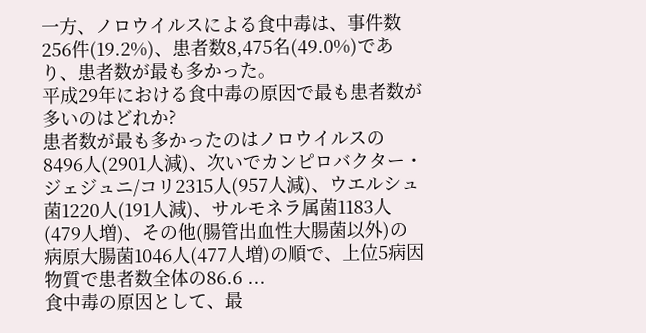一方、ノロウイルスによる食中毒は、事件数256件(19.2%)、患者数8,475名(49.0%)であり、患者数が最も多かった。
平成29年における食中毒の原因で最も患者数が多いのはどれか?
患者数が最も多かったのはノロウイルスの8496人(2901人減)、次いでカンピロバクター・ジェジュニ/コリ2315人(957人減)、ウエルシュ菌1220人(191人減)、サルモネラ属菌1183人(479人増)、その他(腸管出血性大腸菌以外)の病原大腸菌1046人(477人増)の順で、上位5病因物質で患者数全体の86.6 ...
食中毒の原因として、最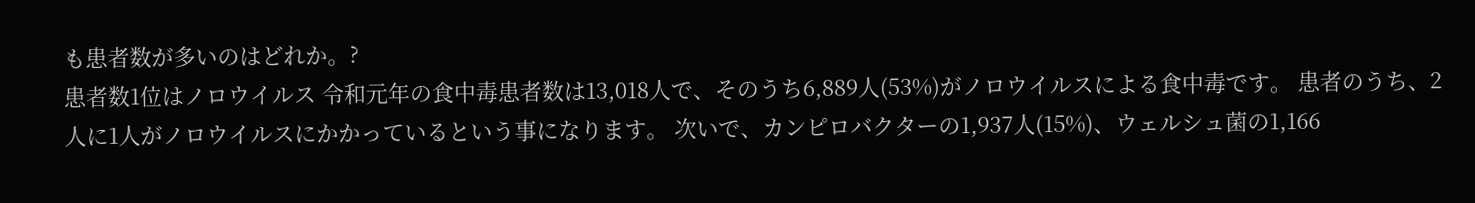も患者数が多いのはどれか。?
患者数1位はノロウイルス 令和元年の食中毒患者数は13,018人で、そのうち6,889人(53%)がノロウイルスによる食中毒です。 患者のうち、2人に1人がノロウイルスにかかっているという事になります。 次いで、カンピロバクターの1,937人(15%)、ウェルシュ菌の1,166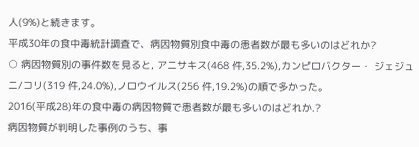人(9%)と続きます。
平成30年の食中毒統計調査で、病因物質別食中毒の患者数が最も多いのはどれか?
○ 病因物質別の事件数を見ると, アニサキス(468 件,35.2%),カンピロバクター・ ジェジュニ/コリ(319 件,24.0%),ノロウイルス(256 件,19.2%)の順で多かった。
2016(平成28)年の食中毒の病因物質で患者数が最も多いのはどれか.?
病因物質が判明した事例のうち、事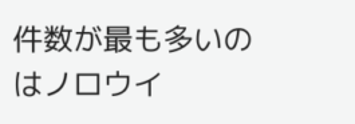件数が最も多いのはノロウイ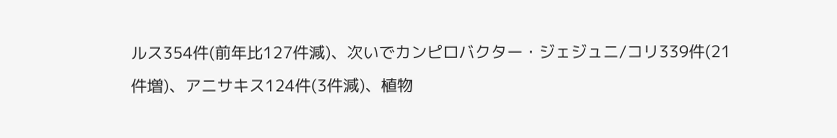ルス354件(前年比127件減)、次いでカンピロバクター・ジェジュニ/コリ339件(21件増)、アニサキス124件(3件減)、植物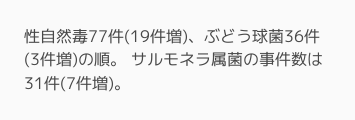性自然毒77件(19件増)、ぶどう球菌36件(3件増)の順。 サルモネラ属菌の事件数は31件(7件増)。